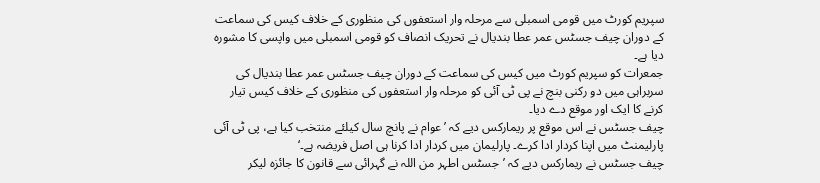سپریم کورٹ میں قومی اسمبلی سے مرحلہ وار استعفوں کی منظوری کے خلاف کیس کی سماعت کے دوران چیف جسٹس عمر عطا بندیال نے تحریک انصاف کو قومی اسمبلی میں واپسی کا مشورہ دیا ہے۔
جمعرات کو سپریم کورٹ میں کیس کی سماعت کے دوران چیف جسٹس عمر عطا بندیال کی سربراہی میں دو رکنی بنچ نے پی ٹی آئی کو مرحلہ وار استعفوں کی منظوری کے خلاف کیس تیار کرنے کا ایک اور موقع دے دیا۔
چیف جسٹس نے اس موقع پر ریمارکس دیے کہ ’عوام نے پانچ سال کیلئے منتخب کیا ہے، پی ٹی آئی پارلیمنٹ میں اپنا کردار ادا کرے۔ پارلیمان میں کردار ادا کرنا ہی اصل فریضہ ہے۔‘
چیف جسٹس نے ریمارکس دیے کہ ’جسٹس اطہر من اللہ نے گہرائی سے قانون کا جائزہ لیکر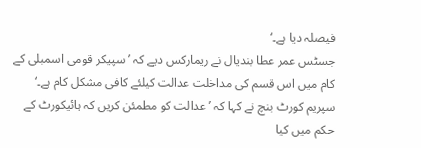فیصلہ دیا ہے۔‘
جسٹس عمر عطا بندیال نے ریمارکس دیے کہ ’سپیکر قومی اسمبلی کے کام میں اس قسم کی مداخلت عدالت کیلئے کافی مشکل کام ہے۔‘
سپریم کورٹ بنچ نے کہا کہ ’عدالت کو مطمئن کریں کہ ہائیکورٹ کے حکم میں کیا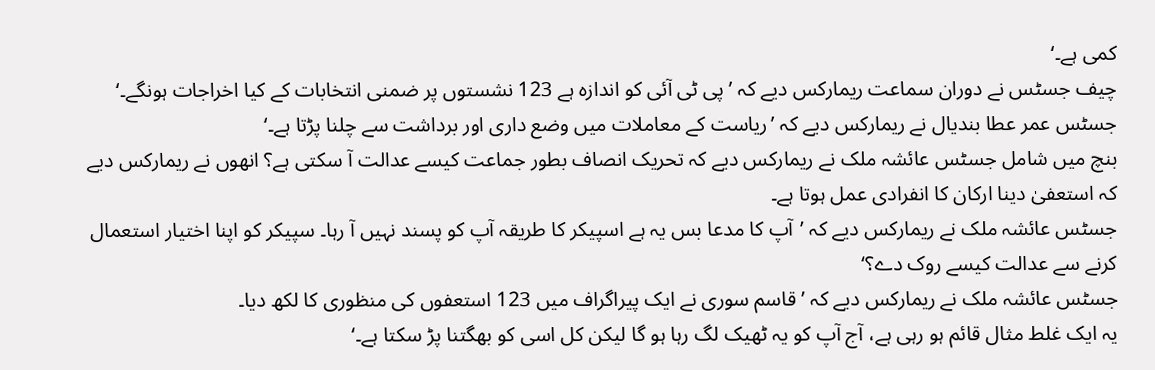کمی ہے۔‘
چیف جسٹس نے دوران سماعت ریمارکس دیے کہ ’پی ٹی آئی کو اندازہ ہے 123 نشستوں پر ضمنی انتخابات کے کیا اخراجات ہونگے۔‘
جسٹس عمر عطا بندیال نے ریمارکس دیے کہ ’ریاست کے معاملات میں وضع داری اور برداشت سے چلنا پڑتا ہے۔‘
بنچ میں شامل جسٹس عائشہ ملک نے ریمارکس دیے کہ تحریک انصاف بطور جماعت کیسے عدالت آ سکتی ہے؟ انھوں نے ریمارکس دیے کہ استعفیٰ دینا ارکان کا انفرادی عمل ہوتا ہے۔
جسٹس عائشہ ملک نے ریمارکس دیے کہ ’آپ کا مدعا بس یہ ہے اسپیکر کا طریقہ آپ کو پسند نہیں آ رہا۔ سپیکر کو اپنا اختیار استعمال کرنے سے عدالت کیسے روک دے؟‘
جسٹس عائشہ ملک نے ریمارکس دیے کہ ’قاسم سوری نے ایک پیراگراف میں 123 استعفوں کی منظوری کا لکھ دیا۔
یہ ایک غلط مثال قائم ہو رہی ہے، آج آپ کو یہ ٹھیک لگ رہا ہو گا لیکن کل اسی کو بھگتنا پڑ سکتا ہے۔‘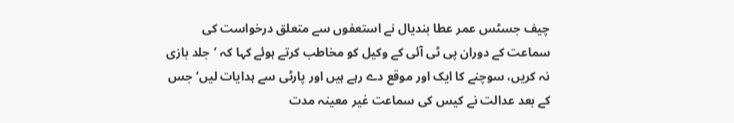چیف جسٹس عمر عطا بندیال نے استعفوں سے متعلق درخواست کی سماعت کے دوران پی ٹی آئی کے وکیل کو مخاطب کرتے ہوئے کہا کہ ’جلد بازی نہ کریں، سوچنے کا ایک اور موقع دے رہے ہیں اور پارٹی سے ہدایات لیں‘ جس کے بعد عدالت نے کیس کی سماعت غیر معینہ مدت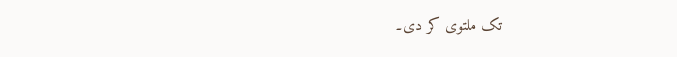تک ملتوی کر دی۔